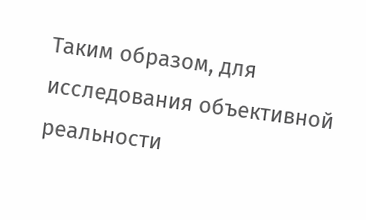Таким образом, для исследования объективной реальности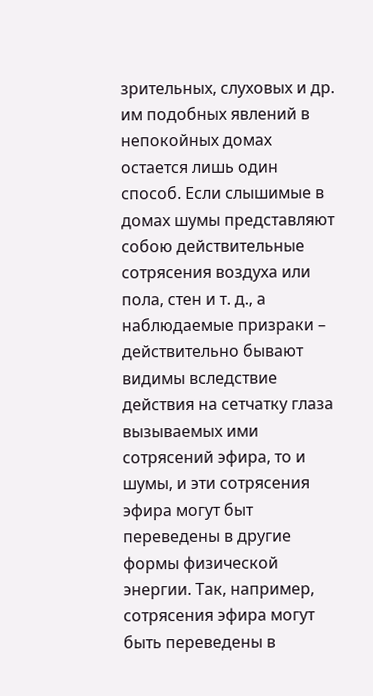зрительных, слуховых и др. им подобных явлений в непокойных домах остается лишь один способ. Если слышимые в домах шумы представляют собою действительные сотрясения воздуха или пола, стен и т. д., а наблюдаемые призраки – действительно бывают видимы вследствие действия на сетчатку глаза вызываемых ими сотрясений эфира, то и шумы, и эти сотрясения эфира могут быт переведены в другие формы физической энергии. Так, например, сотрясения эфира могут быть переведены в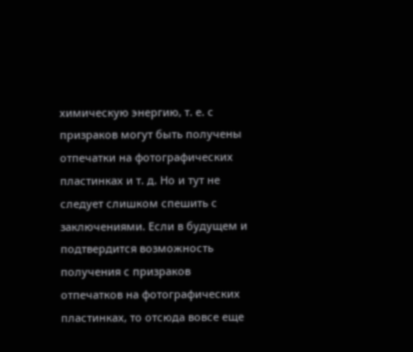химическую энергию, т. е. с призраков могут быть получены отпечатки на фотографических пластинках и т. д. Но и тут не следует слишком спешить с заключениями. Если в будущем и подтвердится возможность получения с призраков отпечатков на фотографических пластинках, то отсюда вовсе еще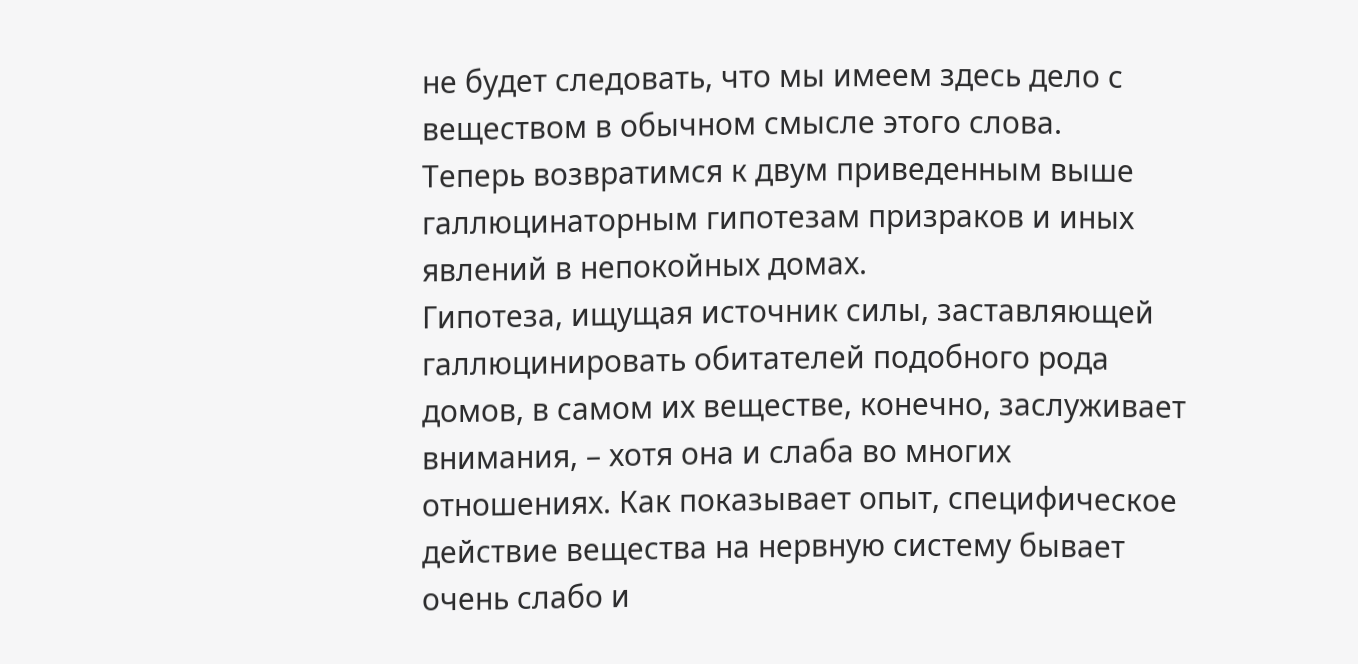не будет следовать, что мы имеем здесь дело с веществом в обычном смысле этого слова.
Теперь возвратимся к двум приведенным выше галлюцинаторным гипотезам призраков и иных явлений в непокойных домах.
Гипотеза, ищущая источник силы, заставляющей галлюцинировать обитателей подобного рода домов, в самом их веществе, конечно, заслуживает внимания, – хотя она и слаба во многих отношениях. Как показывает опыт, специфическое действие вещества на нервную систему бывает очень слабо и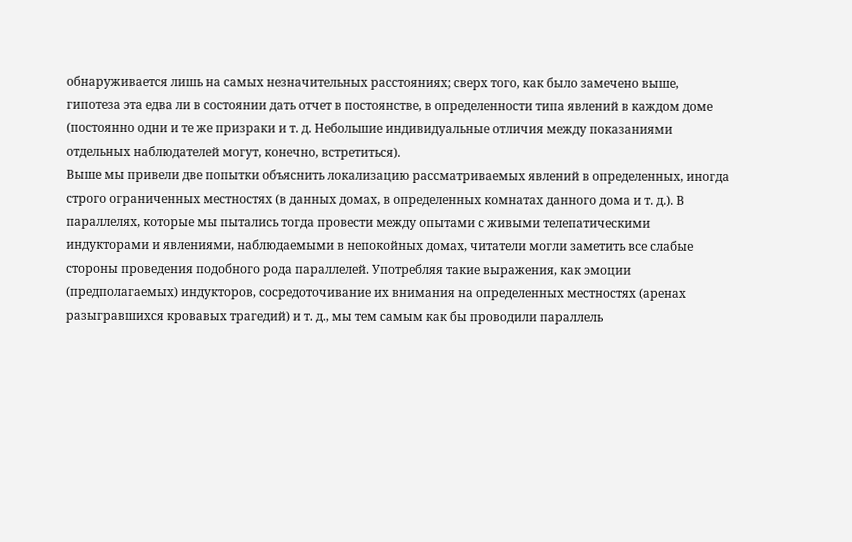обнаруживается лишь на самых незначительных расстояниях; сверх того, как было замечено выше, гипотеза эта едва ли в состоянии дать отчет в постоянстве, в определенности типа явлений в каждом доме (постоянно одни и те же призраки и т. д. Небольшие индивидуальные отличия между показаниями отдельных наблюдателей могут, конечно, встретиться).
Выше мы привели две попытки объяснить локализацию рассматриваемых явлений в определенных, иногда строго ограниченных местностях (в данных домах, в определенных комнатах данного дома и т. д.). В параллелях, которые мы пытались тогда провести между опытами с живыми телепатическими индукторами и явлениями, наблюдаемыми в непокойных домах, читатели могли заметить все слабые стороны проведения подобного рода параллелей. Употребляя такие выражения, как эмоции (предполагаемых) индукторов, сосредоточивание их внимания на определенных местностях (аренах разыгравшихся кровавых трагедий) и т. д., мы тем самым как бы проводили параллель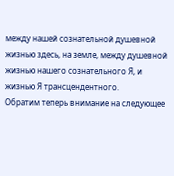между нашей сознательной душевной жизнью здесь, на земле, между душевной жизнью нашего сознательного Я, и жизнью Я трансцендентного.
Обратим теперь внимание на следующее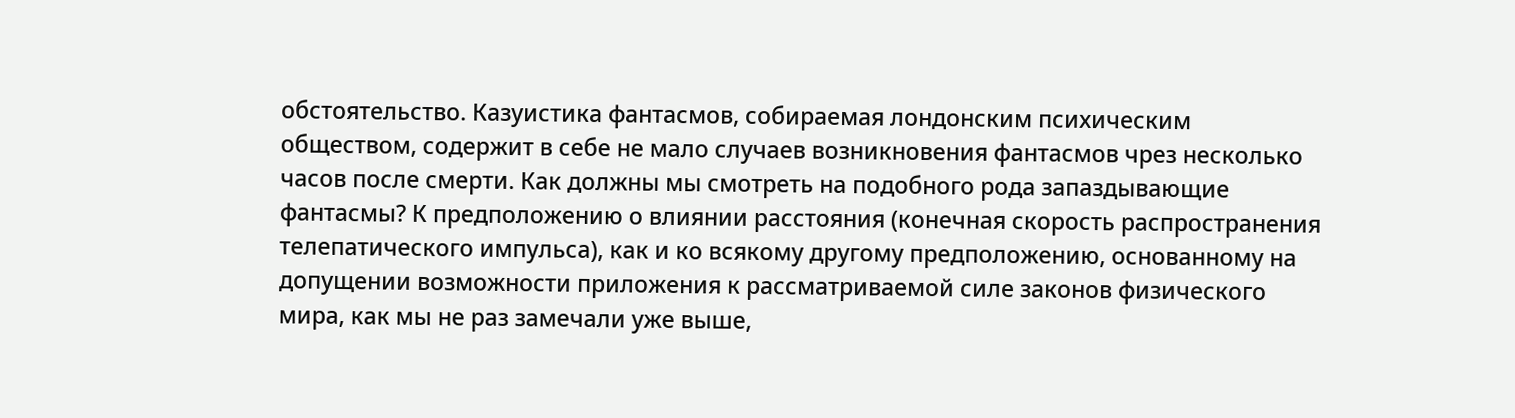обстоятельство. Казуистика фантасмов, собираемая лондонским психическим обществом, содержит в себе не мало случаев возникновения фантасмов чрез несколько часов после смерти. Как должны мы смотреть на подобного рода запаздывающие фантасмы? К предположению о влиянии расстояния (конечная скорость распространения телепатического импульса), как и ко всякому другому предположению, основанному на допущении возможности приложения к рассматриваемой силе законов физического мира, как мы не раз замечали уже выше,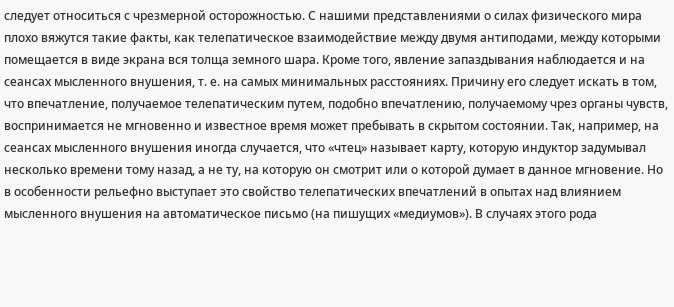следует относиться с чрезмерной осторожностью. С нашими представлениями о силах физического мира плохо вяжутся такие факты, как телепатическое взаимодействие между двумя антиподами, между которыми помещается в виде экрана вся толща земного шара. Кроме того, явление запаздывания наблюдается и на сеансах мысленного внушения, т. е. на самых минимальных расстояниях. Причину его следует искать в том, что впечатление, получаемое телепатическим путем, подобно впечатлению, получаемому чрез органы чувств, воспринимается не мгновенно и известное время может пребывать в скрытом состоянии. Так, например, на сеансах мысленного внушения иногда случается, что «чтец» называет карту, которую индуктор задумывал несколько времени тому назад, а не ту, на которую он смотрит или о которой думает в данное мгновение. Но в особенности рельефно выступает это свойство телепатических впечатлений в опытах над влиянием мысленного внушения на автоматическое письмо (на пишущих «медиумов»). В случаях этого рода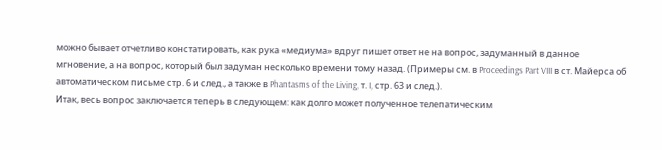можно бывает отчетливо констатировать, как рука «медиума» вдруг пишет ответ не на вопрос, задуманный в данное мгновение, а на вопрос, который был задуман несколько времени тому назад. (Примеры см. в Proceedings Part VIII в ст. Майерса об автоматическом письме стр. 6 и след., а также в Phantasms of the Living, т. I, стр. 63 и след.).
Итак, весь вопрос заключается теперь в следующем: как долго может полученное телепатическим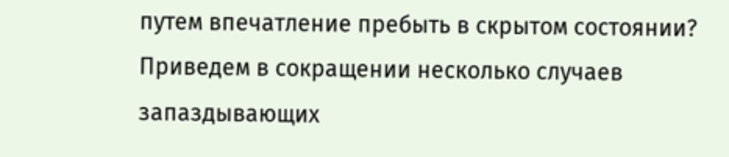путем впечатление пребыть в скрытом состоянии?
Приведем в сокращении несколько случаев запаздывающих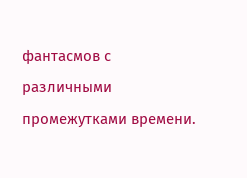фантасмов с различными промежутками времени.